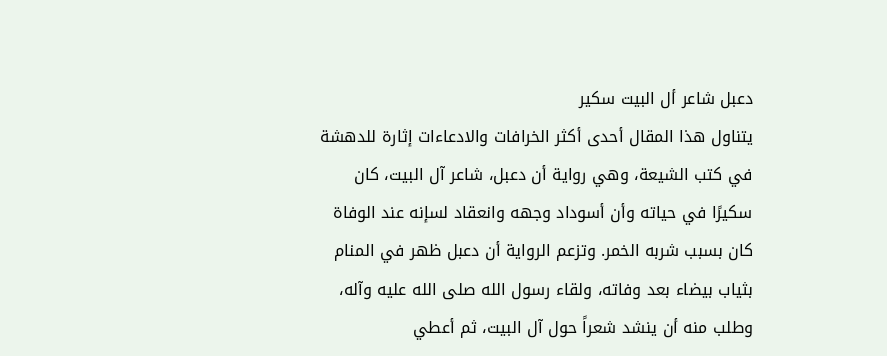دعبل شاعر أل البيت سكير
يتناول هذا المقال أحدى أكثر الخرافات والادعاءات إثارة للدهشة في كتب الشيعة، وهي رواية أن دعبل، شاعر آل البيت، كان سكيرًا في حياته وأن أسوداد وجهه وانعقاد لسإنه عند الوفاة كان بسبب شربه الخمر. وتزعم الرواية أن دعبل ظهر في المنام بثياب بيضاء بعد وفاته، ولقاء رسول الله صلى الله عليه وآله، وطلب منه أن ينشد شعراً حول آل البيت، ثم أعطي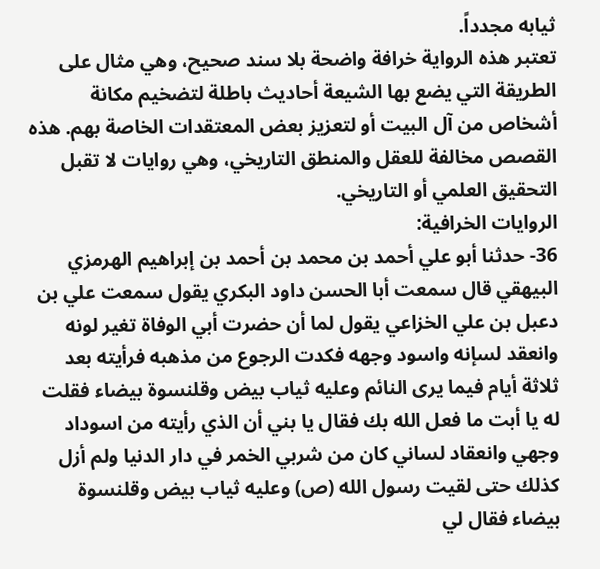ثيابه مجدداً.
تعتبر هذه الرواية خرافة واضحة بلا سند صحيح، وهي مثال على الطريقة التي يضع بها الشيعة أحاديث باطلة لتضخيم مكانة أشخاص من آل البيت أو لتعزيز بعض المعتقدات الخاصة بهم. هذه القصص مخالفة للعقل والمنطق التاريخي، وهي روايات لا تقبل التحقيق العلمي أو التاريخي.
الروايات الخرافية:
36- حدثنا أبو علي أحمد بن محمد بن أحمد بن إبراهيم الهرمزي البيهقي قال سمعت أبا الحسن داود البكري يقول سمعت علي بن دعبل بن علي الخزاعي يقول لما أن حضرت أبي الوفاة تغير لونه وانعقد لسإنه واسود وجهه فكدت الرجوع من مذهبه فرأيته بعد ثلاثة أيام فيما يرى النائم وعليه ثياب بيض وقلنسوة بيضاء فقلت له يا أبت ما فعل الله بك فقال يا بني أن الذي رأيته من اسوداد وجهي وانعقاد لساني كان من شربي الخمر في دار الدنيا ولم أزل كذلك حتى لقيت رسول الله (ص) وعليه ثياب بيض وقلنسوة بيضاء فقال لي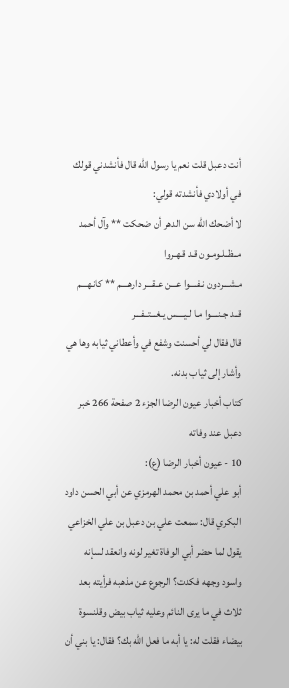أنت دعبل قلت نعم يا رسول الله قال فأنشدني قولك في أولادي فأنشدته قولي:
لا أضحك الله سن الدهر أن ضحكت ** وآل أحمد مــظــلـومـون قـد قـهـروا
مـشـــردون نـفــــوا عـــن عـقـــر دارهــــم ** كانـهـــم قــد جـنــــوا مـا لـيــــس يـغـــتــفـــر
قال فقال لي أحسنت وشفع في وأعطاني ثيابه وها هي وأشار إلى ثياب بدنه.
كتاب أخبار عيون الرضا الجزء 2 صفحة 266 خبر دعبل عند وفاته
10 - عيون أخبار الرضا (ع):
أبو علي أحمد بن محمد الهرمزي عن أبي الحسن داود البكري قال: سمعت علي بن دعبل بن علي الخزاعي يقول لما حضر أبي الوفاة تغير لونه وانعقد لسإنه واسود وجهه فكدت؟ الرجوع عن مذهبه فرأيته بعد ثلاث في ما يرى النائم وعليه ثياب بيض وقلنسوة بيضاء فقلت له: يا أبه ما فعل الله بك؟ فقال: يا بني أن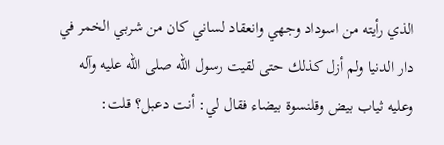الذي رأيته من اسوداد وجهي وانعقاد لساني كان من شربي الخمر في دار الدنيا ولم أزل كذلك حتى لقيت رسول الله صلى الله عليه وآله وعليه ثياب بيض وقلنسوة بيضاء فقال لي: أنت دعبل؟ قلت: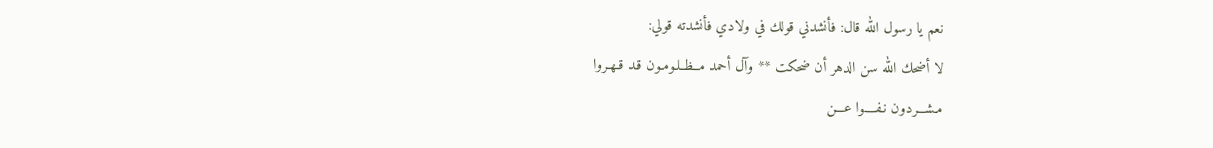نعم يا رسول الله قال: فأنشدني قولك في ولادي فأنشدته قولي:
لا أضحك الله سن الدهر أن ضحكت ** وآل أحمد مــظــلـومـون قـد قـهـروا
مـشـــردون نـفــــوا عـــن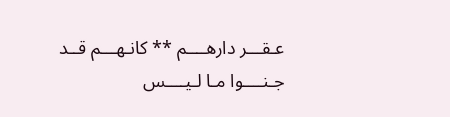عـقـــر دارهــــم ** كانـهـــم قــد جـنــــوا مـا لـيــــس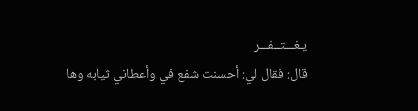يـغـــتــفـــر
قال: فقال لي: أحسنت شفع في وأعطاني ثيابه وها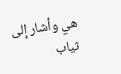هي وأشار إلى ثياب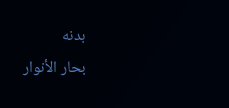بدنه
بحار الأنوار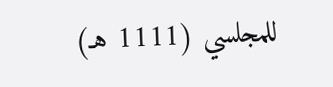للمجلسي (1111 هـ)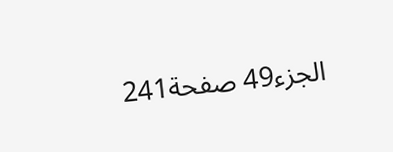الجزء49 صفحة241